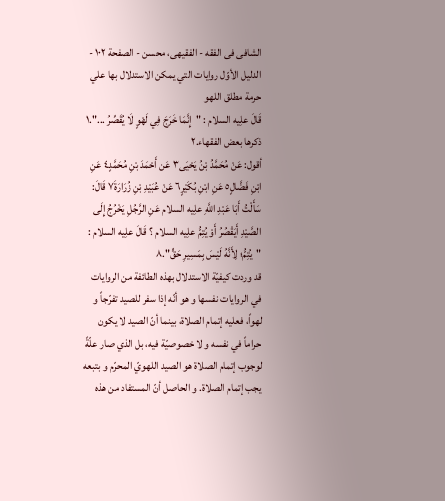الشافی فی الفقه - الفقیهی، محسن - الصفحة ١٠٢ - الدليل الأوّل روايات التي يمکن الاستدلال بها علي حرمة مطلق اللهو
قَالَ علِیه السلام : "إِنَّمَا خَرَجَ فِي لَهْوٍ لَا يُقَصِّرُ ...".١
ذکرها بعض الفقهاء.٢
أقول: عَنْ مُحَمَّدُ بْنُ يَحْيَى٣ عَن أَحْمَدَ بْنِ مُحَمَّدٍ٤ عَنِ ابْنِ فَضَّالٍ٥ عَنِ ابْنِ بُكَيْرٍ٦ عَنْ عُبَيْدِ بْنِ زُرَارَةَ٧ قَالَ: سَأَلْتُ أَبَا عَبْدِ اللَّهِ علِیه السلام عَنِ الرَّجُلِ يَخْرُجُ إِلَى الصَّيْدِ أَيَقْصُرُ أَوْ يُتِمُّ علِیه السلام ؟ قَالَ علِیه السلام : "يُتِمُّ؛ لِأَنَّهُ لَيْسَ بِمَسِيرِ حَقٍّ".٨
قد وردت کيفيّة الاستدلال بهذه الطائفة من الروايات في الروايات نفسها و هو أنّه إذا سفر للصيد تفرّجاً و لهواً، فعليه إتمام الصلاة، بينما أنّ الصيد لا يکون حراماً في نفسه و لا خصوصيّة فيه، بل الذي صار علّةً لوجوب إتمام الصلاة هو الصيد اللهويّ المحرّم و بتبعه يجب إتمام الصلاة. و الحاصل أنّ المستفاد من هذه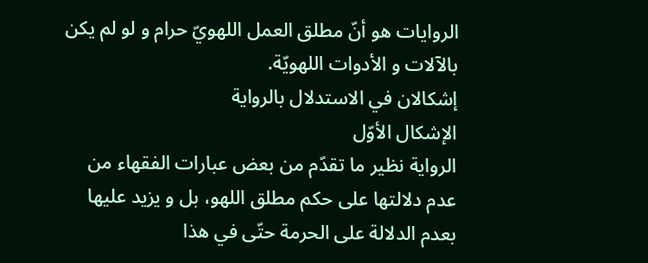الروايات هو أنّ مطلق العمل اللهويّ حرام و لو لم يکن بالآلات و الأدوات اللهويّة.
إشکالان في الاستدلال بالرواية
الإشکال الأوّل
الرواية نظير ما تقدّم من بعض عبارات الفقهاء من عدم دلالتها على حكم مطلق اللهو، بل و يزيد عليها بعدم الدلالة على الحرمة حتّى في هذا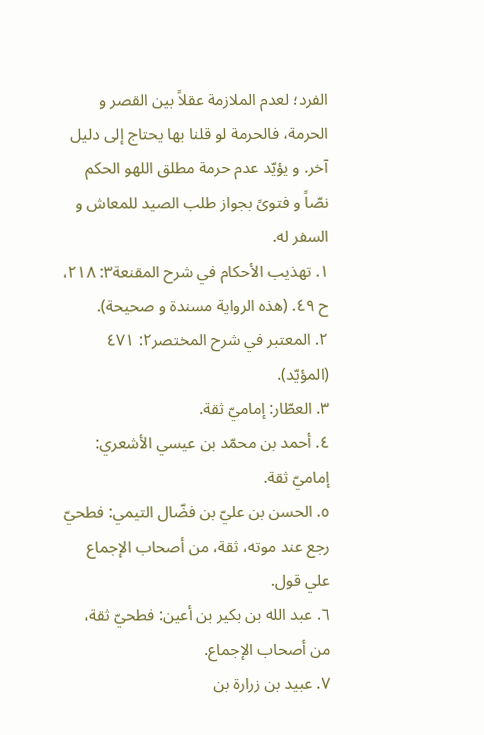الفرد؛ لعدم الملازمة عقلاً بين القصر و الحرمة، فالحرمة لو قلنا بها يحتاج إلى دليل آخر. و يؤيّد عدم حرمة مطلق اللهو الحكم نصّاً و فتوىً بجواز طلب الصيد للمعاش و السفر له.
١. تهذيب الأحکام في شرح المقنعة٣: ٢١٨، ح ٤٩. (هذه الرواية مسندة و صحيحة).
٢. المعتبر في شرح المختصر٢: ٤٧١ (المؤيّد).
٣. العطّار: إماميّ ثقة.
٤. أحمد بن محمّد بن عيسي الأشعري: إماميّ ثقة.
٥. الحسن بن عليّ بن فضّال التيمي: فطحيّ رجع عند موته، ثقة، من أصحاب الإجماع علي قول.
٦. عبد الله بن بکير بن أعين: فطحيّ ثقة، من أصحاب الإجماع.
٧. عبيد بن زرارة بن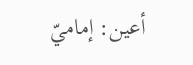أعين: إماميّ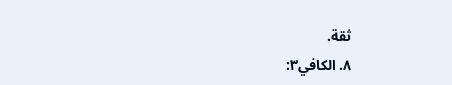ثقة.
٨. الکافي٣: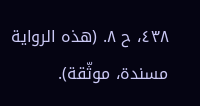٤٣٨، ح ٨. (هذه الرواية مسندة، موثّقة).